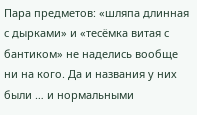Пара предметов: «шляпа длинная с дырками» и «тесёмка витая с бантиком» не наделись вообще ни на кого. Да и названия у них были … и нормальными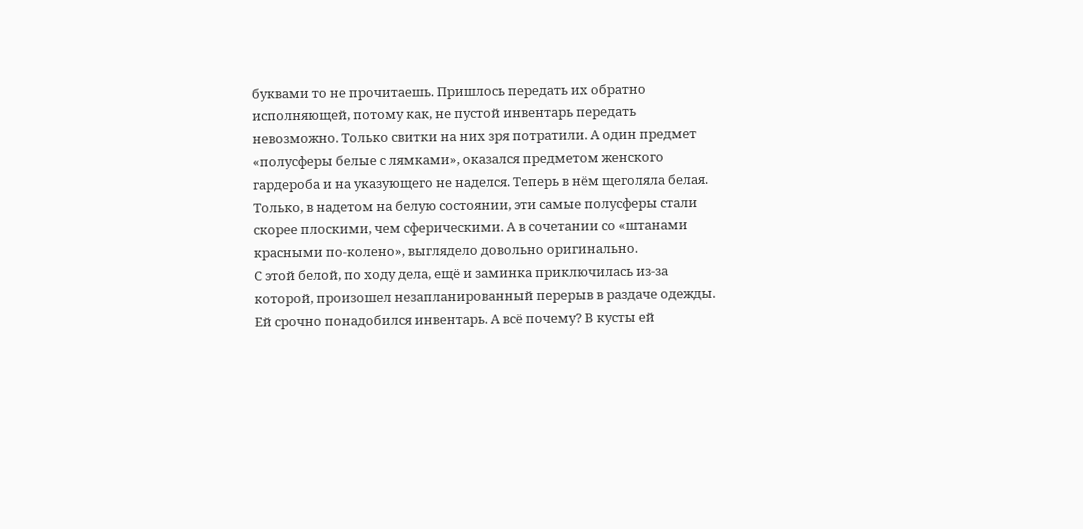буквами то не прочитаешь. Пришлось передать их обратно исполняющей, потому как, не пустой инвентарь передать невозможно. Только свитки на них зря потратили. А один предмет «полусферы белые с лямками», оказался предметом женского гардероба и на указующего не наделся. Теперь в нём щеголяла белая. Только, в надетом на белую состоянии, эти самые полусферы стали скорее плоскими, чем сферическими. А в сочетании со «штанами красными по-колено», выглядело довольно оригинально.
С этой белой, по ходу дела, ещё и заминка приключилась из-за которой, произошел незапланированный перерыв в раздаче одежды. Ей срочно понадобился инвентарь. А всё почему? В кусты ей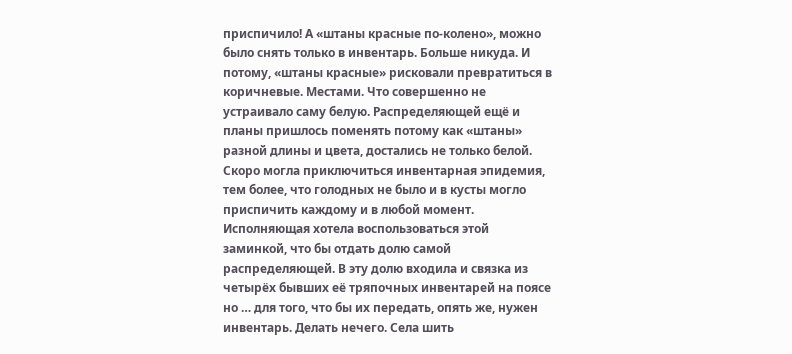приспичило! А «штаны красные по-колено», можно было снять только в инвентарь. Больше никуда. И потому, «штаны красные» рисковали превратиться в коричневые. Местами. Что совершенно не устраивало саму белую. Распределяющей ещё и планы пришлось поменять потому как «штаны» разной длины и цвета, достались не только белой. Скоро могла приключиться инвентарная эпидемия, тем более, что голодных не было и в кусты могло приспичить каждому и в любой момент.
Исполняющая хотела воспользоваться этой заминкой, что бы отдать долю самой распределяющей. В эту долю входила и связка из четырёх бывших её тряпочных инвентарей на поясе но … для того, что бы их передать, опять же, нужен инвентарь. Делать нечего. Села шить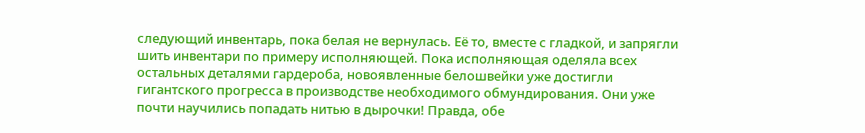следующий инвентарь, пока белая не вернулась. Её то, вместе с гладкой, и запрягли шить инвентари по примеру исполняющей. Пока исполняющая оделяла всех остальных деталями гардероба, новоявленные белошвейки уже достигли гигантского прогресса в производстве необходимого обмундирования. Они уже почти научились попадать нитью в дырочки! Правда, обе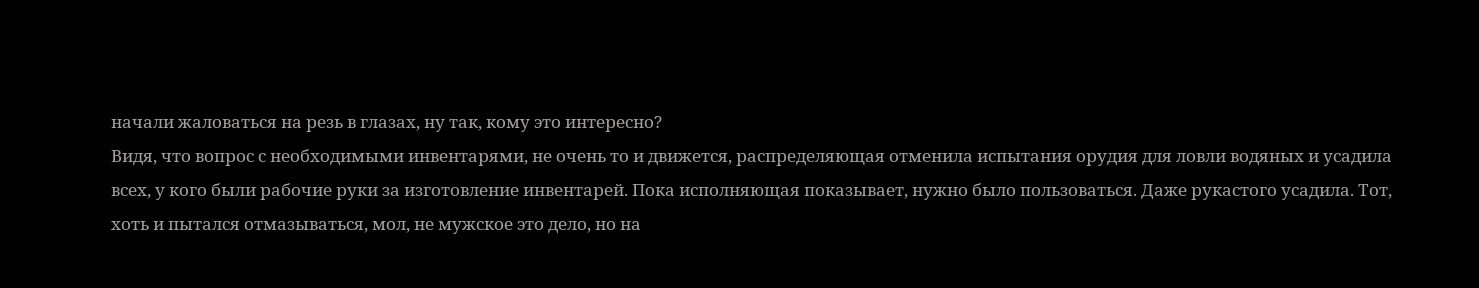начали жаловаться на резь в глазах, ну так, кому это интересно?
Видя, что вопрос с необходимыми инвентарями, не очень то и движется, распределяющая отменила испытания орудия для ловли водяных и усадила всех, у кого были рабочие руки за изготовление инвентарей. Пока исполняющая показывает, нужно было пользоваться. Даже рукастого усадила. Тот, хоть и пытался отмазываться, мол, не мужское это дело, но на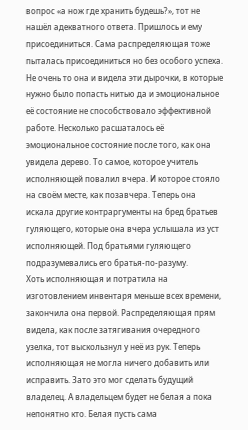вопрос «а нож где хранить будешь?», тот не нашёл адекватного ответа. Пришлось и ему присоединиться. Сама распределяющая тоже пыталась присоединиться но без особого успеха. Не очень то она и видела эти дырочки, в которые нужно было попасть нитью да и эмоциональное её состояние не способствовало эффективной работе. Несколько расшаталось её эмоциональное состояние после того, как она увидела дерево. То самое, которое учитель исполняющей повалил вчера. И которое стояло на своём месте, как позавчера. Теперь она искала другие контраргументы на бред братьев гуляющего, которые она вчера услышала из уст исполняющей. Под братьями гуляющего подразумевались его братья-по-разуму.
Хоть исполняющая и потратила на изготовлением инвентаря меньше всех времени, закончила она первой. Распределяющая прям видела, как после затягивания очередного узелка, тот выскользнул у неё из рук. Теперь исполняющая не могла ничего добавить или исправить. Зато это мог сделать будущий владелец. А владельцем будет не белая а пока непонятно кто. Белая пусть сама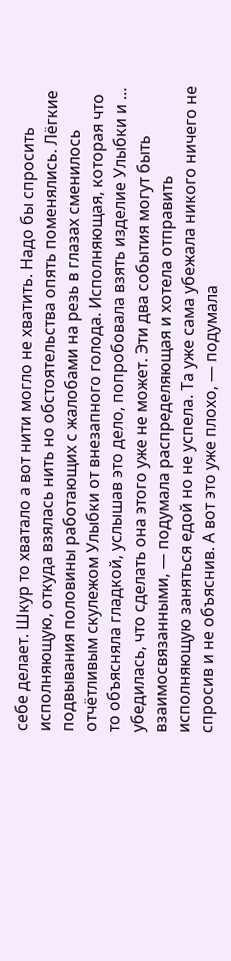себе делает. Шкур то хватало а вот нити могло не хватить. Надо бы спросить исполняющую, откуда взялась нить но обстоятельства опять поменялись. Лёгкие подвывания половины работающих с жалобами на резь в глазах сменилось отчётливым скулежом Улыбки от внезапного голода. Исполняющая, которая что то объясняла гладкой, услышав это дело, попробовала взять изделие Улыбки и … убедилась, что сделать она этого уже не может. Эти два события могут быть взаимосвязанными, — подумала распределяющая и хотела отправить исполняющую заняться едой но не успела. Та уже сама убежала никого ничего не спросив и не объяснив. А вот это уже плохо, — подумала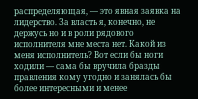распределяющая, — это явная заявка на лидерство. За власть я, конечно, не держусь но и в роли рядового исполнителя мне места нет. Какой из меня исполнитель? Вот если бы ноги ходили — сама бы вручила бразды правления кому угодно и занялась бы более интересными и менее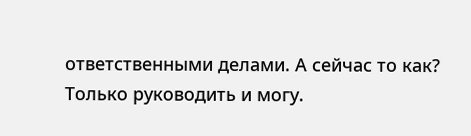ответственными делами. А сейчас то как? Только руководить и могу.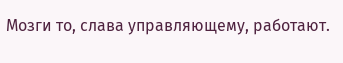Мозги то, слава управляющему, работают.